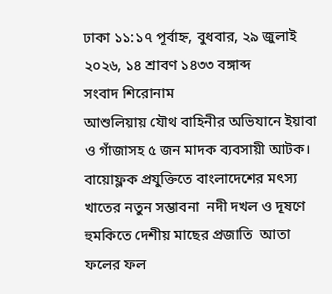ঢাকা ১১:১৭ পূর্বাহ্ন, বুধবার, ২৯ জুলাই ২০২৬, ১৪ শ্রাবণ ১৪৩৩ বঙ্গাব্দ
সংবাদ শিরোনাম
আশুলিয়ায় যৌথ বাহিনীর অভিযানে ইয়াবা ও গাঁজাসহ ৫ জন মাদক ব্যবসায়ী আটক। বায়োফ্লক প্রযুক্তিতে বাংলাদেশের মৎস্য খাতের নতুন সম্ভাবনা  নদী দখল ও দূষণে হুমকিতে দেশীয় মাছের প্রজাতি  আতা ফলের ফল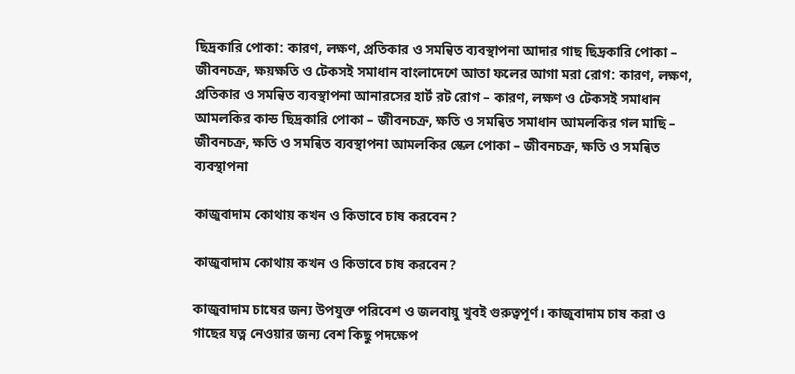ছিদ্রকারি পোকা: কারণ, লক্ষণ, প্রতিকার ও সমন্বিত ব্যবস্থাপনা আদার গাছ ছিদ্রকারি পোকা – জীবনচক্র, ক্ষয়ক্ষতি ও টেকসই সমাধান বাংলাদেশে আতা ফলের আগা মরা রোগ: কারণ, লক্ষণ, প্রতিকার ও সমন্বিত ব্যবস্থাপনা আনারসের হার্ট রট রোগ – কারণ, লক্ষণ ও টেকসই সমাধান আমলকির কান্ড ছিদ্রকারি পোকা – জীবনচক্র, ক্ষতি ও সমন্বিত সমাধান আমলকির গল মাছি – জীবনচক্র, ক্ষতি ও সমন্বিত ব্যবস্থাপনা আমলকির স্কেল পোকা – জীবনচক্র, ক্ষতি ও সমন্বিত ব্যবস্থাপনা

কাজুবাদাম কোথায় কখন ও কিভাবে চাষ করবেন?

কাজুবাদাম কোথায় কখন ও কিভাবে চাষ করবেন?

কাজুবাদাম চাষের জন্য উপযুক্ত পরিবেশ ও জলবায়ু খুবই গুরুত্বপূর্ণ। কাজুবাদাম চাষ করা ও গাছের যত্ন নেওয়ার জন্য বেশ কিছু পদক্ষেপ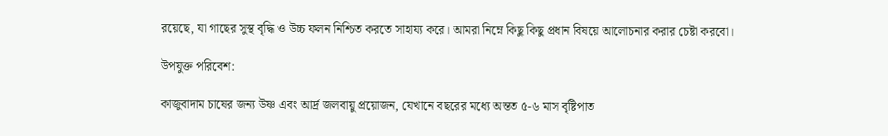রয়েছে, যা গাছের সুস্থ বৃদ্ধি ও উচ্চ ফলন নিশ্চিত করতে সাহায্য করে। আমরা নিম্নে কিছু কিছু প্রধান বিষয়ে আলোচনার করার চেষ্টা করবো।

উপযুক্ত পরিবেশ:

কাজুবাদাম চাষের জন্য উষ্ণ এবং আর্দ্র জলবায়ু প্রয়োজন, যেখানে বছরের মধ্যে অন্তত ৫-৬ মাস বৃষ্টিপাত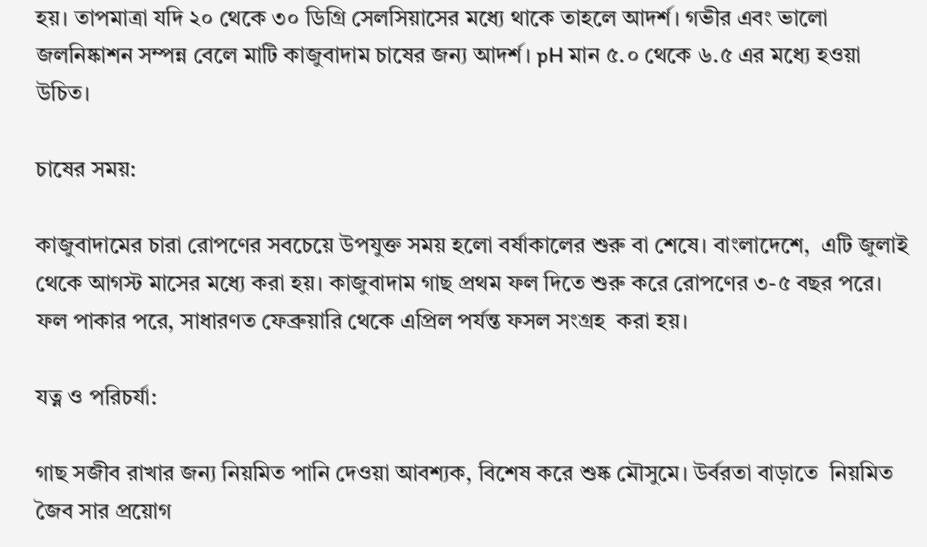হয়। তাপমাত্রা যদি ২০ থেকে ৩০ ডিগ্রি সেলসিয়াসের মধ্যে থাকে তাহলে আদর্শ। গভীর এবং ভালো জলনিষ্কাশন সম্পন্ন বেলে মাটি কাজুবাদাম চাষের জন্য আদর্শ। pH মান ৫.০ থেকে ৬.৫ এর মধ্যে হওয়া উচিত।

চাষের সময়:

কাজুবাদামের চারা রোপণের সবচেয়ে উপযুক্ত সময় হলো বর্ষাকালের শুরু বা শেষে। বাংলাদেশে,  এটি জুলাই থেকে আগস্ট মাসের মধ্যে করা হয়। কাজুবাদাম গাছ প্রথম ফল দিতে শুরু করে রোপণের ৩-৫ বছর পরে। ফল পাকার পরে, সাধারণত ফেব্রুয়ারি থেকে এপ্রিল পর্যন্ত ফসল সংগ্রহ  করা হয়।

যত্ন ও পরিচর্যা:

গাছ সজীব রাখার জন্য নিয়মিত পানি দেওয়া আবশ্যক, বিশেষ করে শুষ্ক মৌসুমে। উর্বরতা বাড়াতে  নিয়মিত জৈব সার প্রয়োগ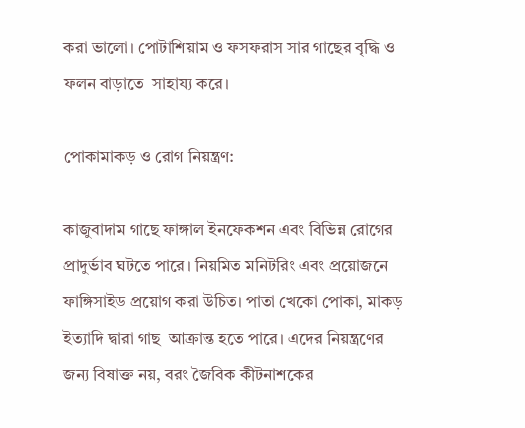করা ভালো। পোটাশিয়াম ও ফসফরাস সার গাছের বৃদ্ধি ও ফলন বাড়াতে  সাহায্য করে।

পোকামাকড় ও রোগ নিয়ন্ত্রণ:

কাজুবাদাম গাছে ফাঙ্গাল ইনফেকশন এবং বিভিন্ন রোগের প্রাদুর্ভাব ঘটতে পারে। নিয়মিত মনিটরিং এবং প্রয়োজনে ফাঙ্গিসাইড প্রয়োগ করা উচিত। পাতা খেকো পোকা, মাকড় ইত্যাদি দ্বারা গাছ  আক্রান্ত হতে পারে। এদের নিয়ন্ত্রণের জন্য বিষাক্ত নয়, বরং জৈবিক কীটনাশকের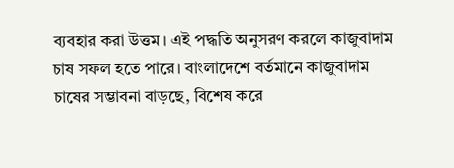ব্যবহার করা উত্তম। এই পদ্ধতি অনুসরণ করলে কাজুবাদাম চাষ সফল হতে পারে। বাংলাদেশে বর্তমানে কাজুবাদাম চাষের সম্ভাবনা বাড়ছে, বিশেষ করে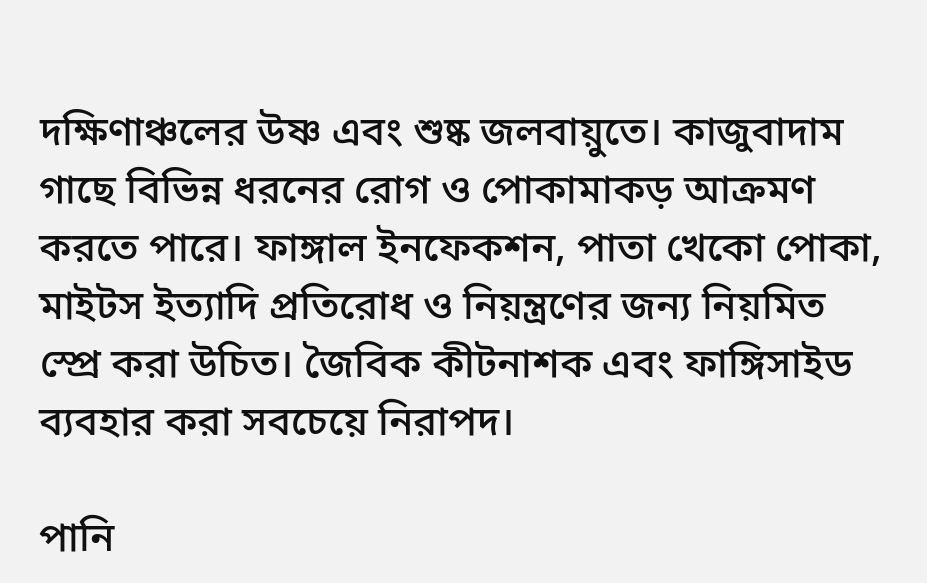দক্ষিণাঞ্চলের উষ্ণ এবং শুষ্ক জলবায়ুতে। কাজুবাদাম গাছে বিভিন্ন ধরনের রোগ ও পোকামাকড় আক্রমণ করতে পারে। ফাঙ্গাল ইনফেকশন, পাতা খেকো পোকা, মাইটস ইত্যাদি প্রতিরোধ ও নিয়ন্ত্রণের জন্য নিয়মিত স্প্রে করা উচিত। জৈবিক কীটনাশক এবং ফাঙ্গিসাইড ব্যবহার করা সবচেয়ে নিরাপদ।

পানি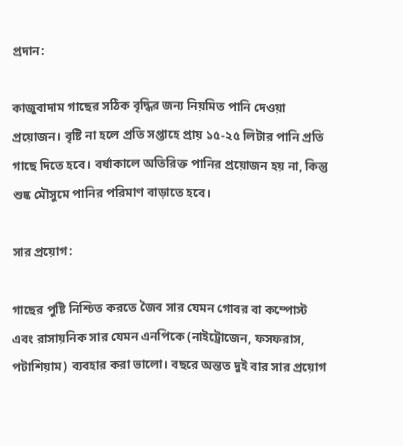প্রদান:

কাজুবাদাম গাছের সঠিক বৃদ্ধির জন্য নিয়মিত পানি দেওয়া প্রয়োজন। বৃষ্টি না হলে প্রতি সপ্তাহে প্রায় ১৫-২৫ লিটার পানি প্রতি গাছে দিতে হবে। বর্ষাকালে অতিরিক্ত পানির প্রয়োজন হয় না, কিন্তু শুষ্ক মৌসুমে পানির পরিমাণ বাড়াতে হবে।

সার প্রয়োগ:

গাছের পুষ্টি নিশ্চিত করতে জৈব সার যেমন গোবর বা কম্পোস্ট এবং রাসায়নিক সার যেমন এনপিকে (নাইট্রোজেন, ফসফরাস, পটাশিয়াম) ব্যবহার করা ভালো। বছরে অন্তত দুই বার সার প্রয়োগ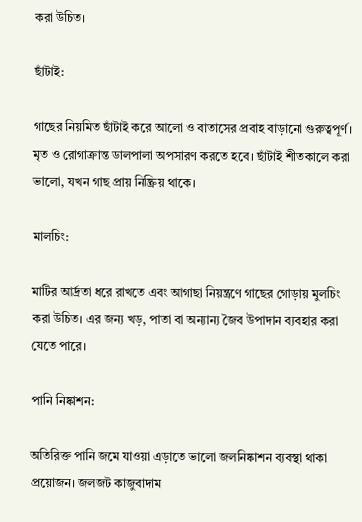করা উচিত।

ছাঁটাই:

গাছের নিয়মিত ছাঁটাই করে আলো ও বাতাসের প্রবাহ বাড়ানো গুরুত্বপূর্ণ। মৃত ও রোগাক্রান্ত ডালপালা অপসারণ করতে হবে। ছাঁটাই শীতকালে করা ভালো, যখন গাছ প্রায় নিষ্ক্রিয় থাকে।

মালচিং:

মাটির আর্দ্রতা ধরে রাখতে এবং আগাছা নিয়ন্ত্রণে গাছের গোড়ায় মুলচিং করা উচিত। এর জন্য খড়, পাতা বা অন্যান্য জৈব উপাদান ব্যবহার করা যেতে পারে।

পানি নিষ্কাশন:

অতিরিক্ত পানি জমে যাওয়া এড়াতে ভালো জলনিষ্কাশন ব্যবস্থা থাকা প্রয়োজন। জলজট কাজুবাদাম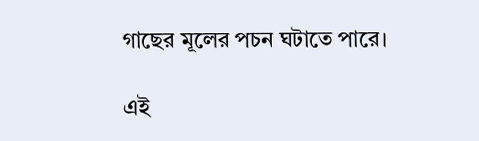গাছের মূলের পচন ঘটাতে পারে।

এই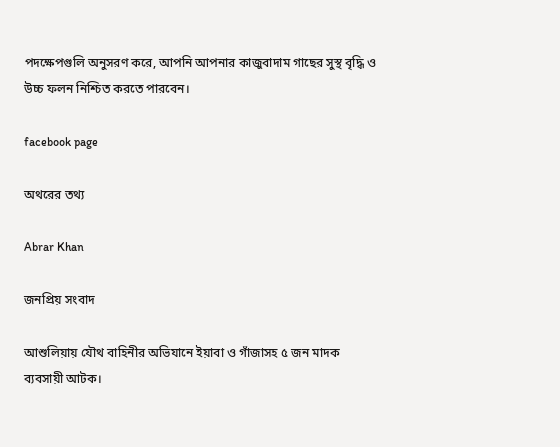পদক্ষেপগুলি অনুসরণ করে, আপনি আপনার কাজুবাদাম গাছের সুস্থ বৃদ্ধি ও উচ্চ ফলন নিশ্চিত করতে পারবেন।

facebook page

অথরের তথ্য

Abrar Khan

জনপ্রিয় সংবাদ

আশুলিয়ায় যৌথ বাহিনীর অভিযানে ইয়াবা ও গাঁজাসহ ৫ জন মাদক ব্যবসায়ী আটক।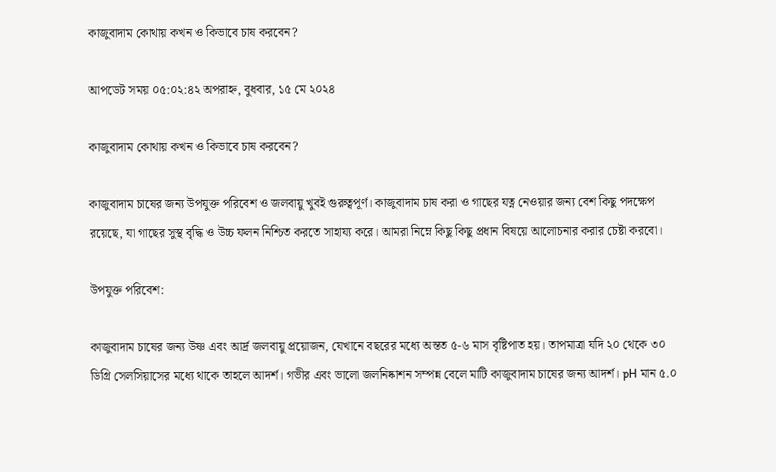কাজুবাদাম কোথায় কখন ও কিভাবে চাষ করবেন?

আপডেট সময় ০৫:০২:৪২ অপরাহ্ন, বুধবার, ১৫ মে ২০২৪

কাজুবাদাম কোথায় কখন ও কিভাবে চাষ করবেন?

কাজুবাদাম চাষের জন্য উপযুক্ত পরিবেশ ও জলবায়ু খুবই গুরুত্বপূর্ণ। কাজুবাদাম চাষ করা ও গাছের যত্ন নেওয়ার জন্য বেশ কিছু পদক্ষেপ রয়েছে, যা গাছের সুস্থ বৃদ্ধি ও উচ্চ ফলন নিশ্চিত করতে সাহায্য করে। আমরা নিম্নে কিছু কিছু প্রধান বিষয়ে আলোচনার করার চেষ্টা করবো।

উপযুক্ত পরিবেশ:

কাজুবাদাম চাষের জন্য উষ্ণ এবং আর্দ্র জলবায়ু প্রয়োজন, যেখানে বছরের মধ্যে অন্তত ৫-৬ মাস বৃষ্টিপাত হয়। তাপমাত্রা যদি ২০ থেকে ৩০ ডিগ্রি সেলসিয়াসের মধ্যে থাকে তাহলে আদর্শ। গভীর এবং ভালো জলনিষ্কাশন সম্পন্ন বেলে মাটি কাজুবাদাম চাষের জন্য আদর্শ। pH মান ৫.০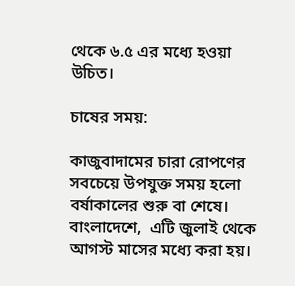থেকে ৬.৫ এর মধ্যে হওয়া উচিত।

চাষের সময়:

কাজুবাদামের চারা রোপণের সবচেয়ে উপযুক্ত সময় হলো বর্ষাকালের শুরু বা শেষে। বাংলাদেশে,  এটি জুলাই থেকে আগস্ট মাসের মধ্যে করা হয়।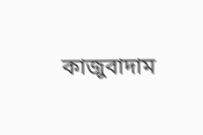কাজুবাদাম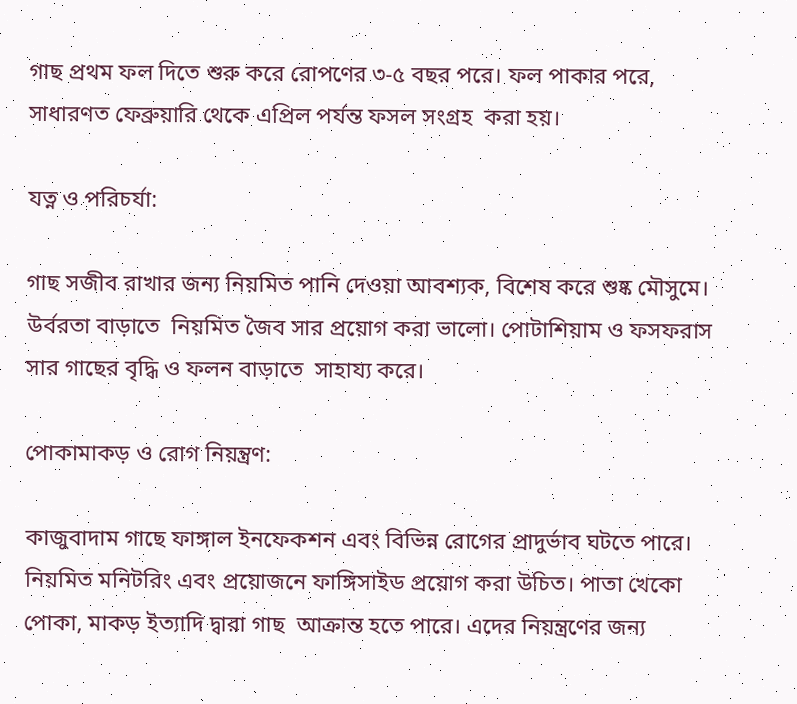গাছ প্রথম ফল দিতে শুরু করে রোপণের ৩-৫ বছর পরে। ফল পাকার পরে, সাধারণত ফেব্রুয়ারি থেকে এপ্রিল পর্যন্ত ফসল সংগ্রহ  করা হয়।

যত্ন ও পরিচর্যা:

গাছ সজীব রাখার জন্য নিয়মিত পানি দেওয়া আবশ্যক, বিশেষ করে শুষ্ক মৌসুমে। উর্বরতা বাড়াতে  নিয়মিত জৈব সার প্রয়োগ করা ভালো। পোটাশিয়াম ও ফসফরাস সার গাছের বৃদ্ধি ও ফলন বাড়াতে  সাহায্য করে।

পোকামাকড় ও রোগ নিয়ন্ত্রণ:

কাজুবাদাম গাছে ফাঙ্গাল ইনফেকশন এবং বিভিন্ন রোগের প্রাদুর্ভাব ঘটতে পারে। নিয়মিত মনিটরিং এবং প্রয়োজনে ফাঙ্গিসাইড প্রয়োগ করা উচিত। পাতা খেকো পোকা, মাকড় ইত্যাদি দ্বারা গাছ  আক্রান্ত হতে পারে। এদের নিয়ন্ত্রণের জন্য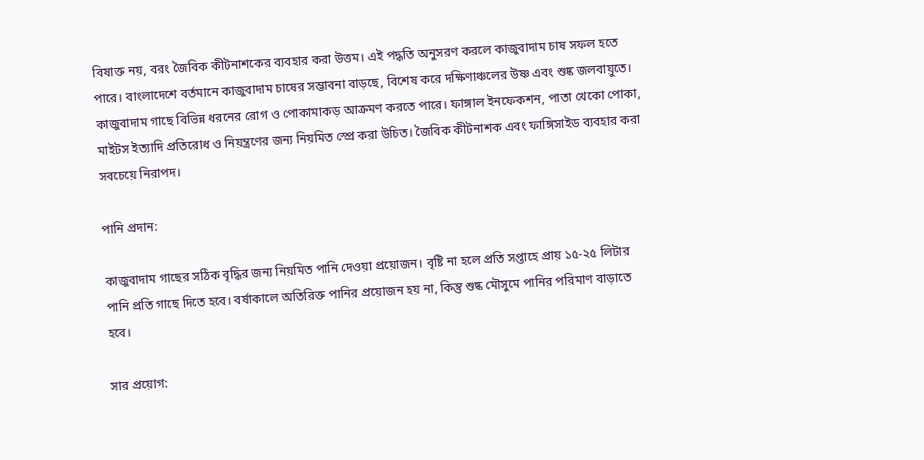বিষাক্ত নয়, বরং জৈবিক কীটনাশকের ব্যবহার করা উত্তম। এই পদ্ধতি অনুসরণ করলে কাজুবাদাম চাষ সফল হতে পারে। বাংলাদেশে বর্তমানে কাজুবাদাম চাষের সম্ভাবনা বাড়ছে, বিশেষ করে দক্ষিণাঞ্চলের উষ্ণ এবং শুষ্ক জলবায়ুতে। কাজুবাদাম গাছে বিভিন্ন ধরনের রোগ ও পোকামাকড় আক্রমণ করতে পারে। ফাঙ্গাল ইনফেকশন, পাতা খেকো পোকা, মাইটস ইত্যাদি প্রতিরোধ ও নিয়ন্ত্রণের জন্য নিয়মিত স্প্রে করা উচিত। জৈবিক কীটনাশক এবং ফাঙ্গিসাইড ব্যবহার করা সবচেয়ে নিরাপদ।

পানি প্রদান:

কাজুবাদাম গাছের সঠিক বৃদ্ধির জন্য নিয়মিত পানি দেওয়া প্রয়োজন। বৃষ্টি না হলে প্রতি সপ্তাহে প্রায় ১৫-২৫ লিটার পানি প্রতি গাছে দিতে হবে। বর্ষাকালে অতিরিক্ত পানির প্রয়োজন হয় না, কিন্তু শুষ্ক মৌসুমে পানির পরিমাণ বাড়াতে হবে।

সার প্রয়োগ: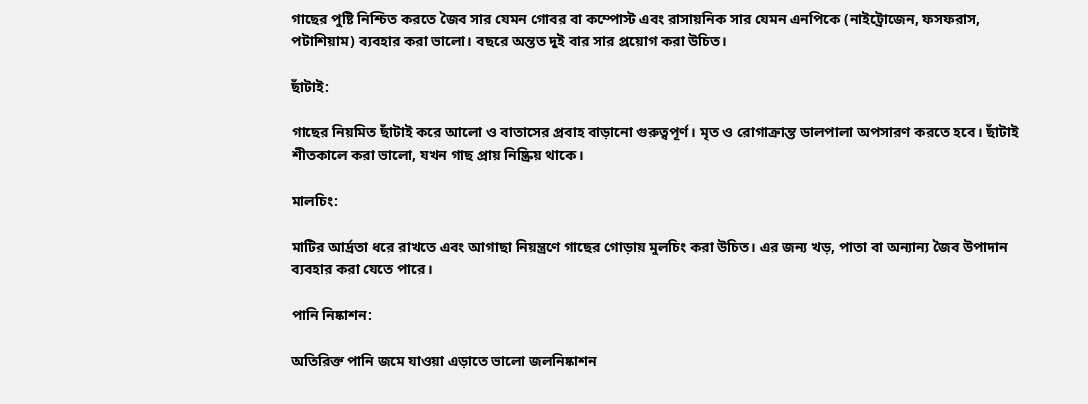গাছের পুষ্টি নিশ্চিত করতে জৈব সার যেমন গোবর বা কম্পোস্ট এবং রাসায়নিক সার যেমন এনপিকে (নাইট্রোজেন, ফসফরাস, পটাশিয়াম) ব্যবহার করা ভালো। বছরে অন্তত দুই বার সার প্রয়োগ করা উচিত।

ছাঁটাই:

গাছের নিয়মিত ছাঁটাই করে আলো ও বাতাসের প্রবাহ বাড়ানো গুরুত্বপূর্ণ। মৃত ও রোগাক্রান্ত ডালপালা অপসারণ করতে হবে। ছাঁটাই শীতকালে করা ভালো, যখন গাছ প্রায় নিষ্ক্রিয় থাকে।

মালচিং:

মাটির আর্দ্রতা ধরে রাখতে এবং আগাছা নিয়ন্ত্রণে গাছের গোড়ায় মুলচিং করা উচিত। এর জন্য খড়, পাতা বা অন্যান্য জৈব উপাদান ব্যবহার করা যেতে পারে।

পানি নিষ্কাশন:

অতিরিক্ত পানি জমে যাওয়া এড়াতে ভালো জলনিষ্কাশন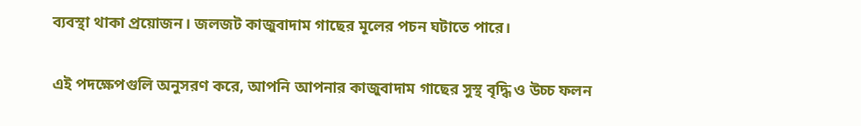ব্যবস্থা থাকা প্রয়োজন। জলজট কাজুবাদাম গাছের মূলের পচন ঘটাতে পারে।

এই পদক্ষেপগুলি অনুসরণ করে, আপনি আপনার কাজুবাদাম গাছের সুস্থ বৃদ্ধি ও উচ্চ ফলন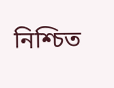নিশ্চিত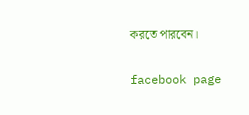করতে পারবেন।

facebook page